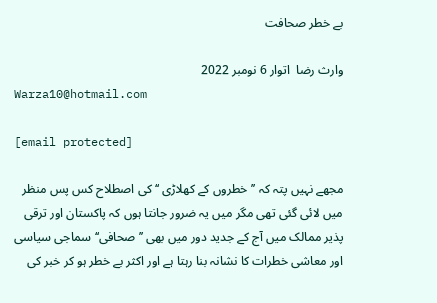بے خطر صحافت

وارث رضا  اتوار 6 نومبر 2022
Warza10@hotmail.com

[email protected]

مجھے نہیں پتہ کہ ’’خطروں کے کھلاڑی ‘‘کی اصطلاح کس پس منظر میں لائی گئی تھی مگر میں یہ ضرور جانتا ہوں کہ پاکستان اور ترقی پذیر ممالک میں آج کے جدید دور میں بھی ’’صحافی‘‘ سماجی سیاسی اور معاشی خطرات کا نشانہ بنا رہتا ہے اور اکثر بے خطر ہو کر خبر کی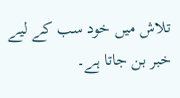تلاش میں خود سب کے لیے خبر بن جاتا ہے۔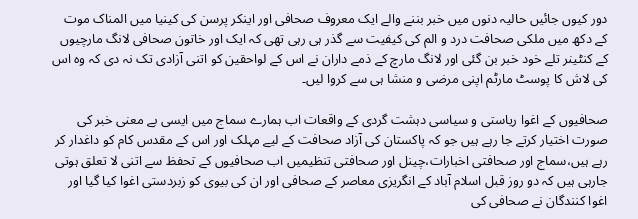دور کیوں جائیں حالیہ دنوں میں خبر بننے والے ایک معروف صحافی اور اینکر پرسن کی کینیا میں المناک موت کے دکھ میں ملکی صحافت درد و الم کی کیفیت سے گذر ہی رہی تھی کہ ایک اور خاتون صحافی لانگ مارچیوں کے کنٹینر تلے خود خبر بن گئی اور لانگ مارچ کے ذمے داران نے اس کے لواحقین کو اتنی آزادی تک نہ دی کہ وہ اس کی لاش کا پوسٹ مارٹم اپنی مرضی و منشا ہی سے کروا لیں۔

صحافیوں کے اغوا ریاستی و سیاسی دہشت گردی کے واقعات اب ہمارے سماج میں ایسی بے معنی خبر کی صورت اختیار کرتے جا رہے ہیں جو کہ پاکستان کی آزاد صحافت کے لیے مہلک اور اس کے مقدس کام کو داغدار کر رہے ہیں،سماج اور صحافتی اخبارات،چینل اور صحافتی تنظیمیں اب صحافیوں کے تحفظ سے اتنی لا تعلق ہوتی جارہی ہیں کہ دو روز قبل اسلام آباد کے انگریزی معاصر کے صحافی اور ان کی بیوی کو زبردستی اغوا کیا گیا اور اغوا کنندگان نے صحافی کی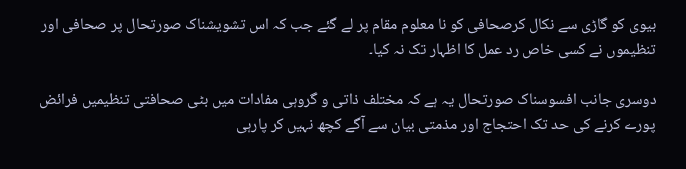بیوی کو گاڑی سے نکال کرصحافی کو نا معلوم مقام پر لے گئے جب کہ اس تشویشناک صورتحال پر صحافی اور تنظیموں نے کسی خاص رد عمل کا اظہار تک نہ کیا۔

دوسری جانب افسوسناک صورتحال یہ ہے کہ مختلف ذاتی و گروہی مفادات میں بٹی صحافتی تنظیمیں فرائض پورے کرنے کی حد تک احتجاج اور مذمتی بیان سے آگے کچھ نہیں کر پارہی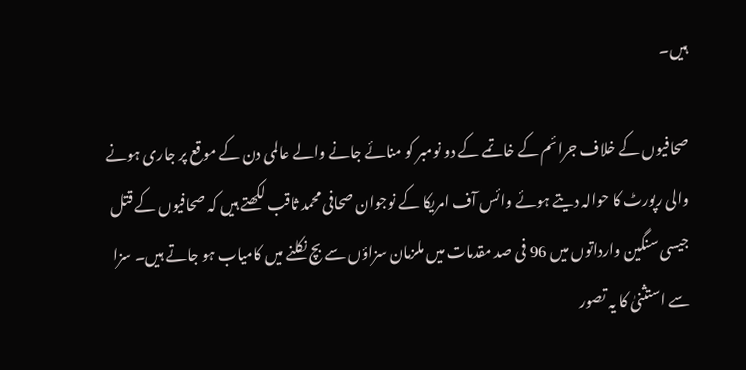ہیں۔

صحافیوں کے خلاف جرائم کے خاتمے کے دو نومبر کو منائے جانے والے عالمی دن کے موقع پر جاری ہونے والی رپورٹ کا حوالہ دیتے ہوئے وائس آف امریکا کے نوجوان صحافی محمد ثاقب لکھتے ہیں کہ صحافیوں کے قتل جیسی سنگین وارداتوں میں 96 فی صد مقدمات میں ملزمان سزاؤں سے بچ نکلنے میں کامیاب ہو جاتے ہیں۔ سزا سے استثنیٰ کا یہ تصور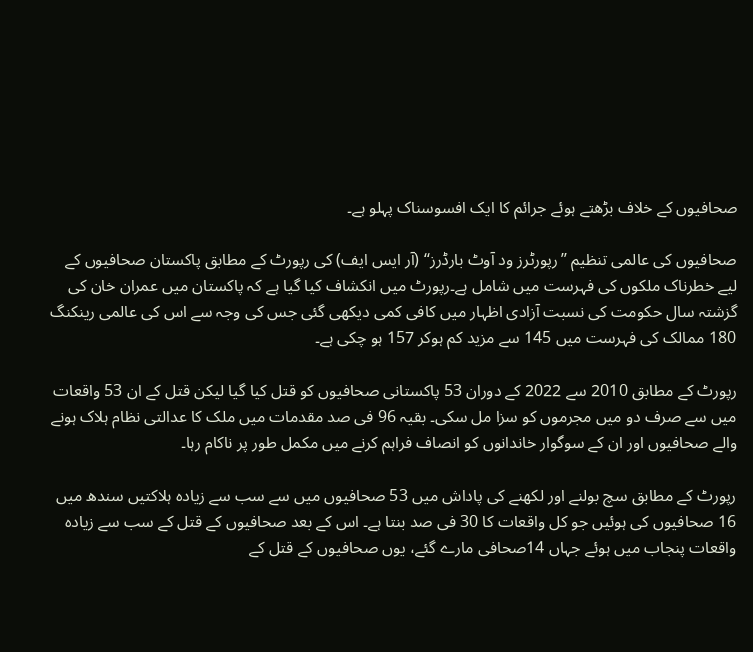صحافیوں کے خلاف بڑھتے ہوئے جرائم کا ایک افسوسناک پہلو ہے۔

صحافیوں کی عالمی تنظیم ’’رپورٹرز ود آوٹ بارڈرز‘‘ (آر ایس ایف) کی رپورٹ کے مطابق پاکستان صحافیوں کے لیے خطرناک ملکوں کی فہرست میں شامل ہے۔رپورٹ میں انکشاف کیا گیا ہے کہ پاکستان میں عمران خان کی گزشتہ سال حکومت کی نسبت آزادی اظہار میں کافی کمی دیکھی گئی جس کی وجہ سے اس کی عالمی رینکنگ 180 ممالک کی فہرست میں 145 سے مزید کم ہوکر 157 ہو چکی ہے۔

رپورٹ کے مطابق 2010 سے 2022 کے دوران 53 پاکستانی صحافیوں کو قتل کیا گیا لیکن قتل کے ان 53 واقعات میں سے صرف دو میں مجرموں کو سزا مل سکی۔ بقیہ 96 فی صد مقدمات میں ملک کا عدالتی نظام ہلاک ہونے والے صحافیوں اور ان کے سوگوار خاندانوں کو انصاف فراہم کرنے میں مکمل طور پر ناکام رہا۔

رپورٹ کے مطابق سچ بولنے اور لکھنے کی پاداش میں 53 صحافیوں میں سے سب سے زیادہ ہلاکتیں سندھ میں 16 صحافیوں کی ہوئیں جو کل واقعات کا 30 فی صد بنتا ہے۔ اس کے بعد صحافیوں کے قتل کے سب سے زیادہ واقعات پنجاب میں ہوئے جہاں 14صحافی مارے گئے، یوں صحافیوں کے قتل کے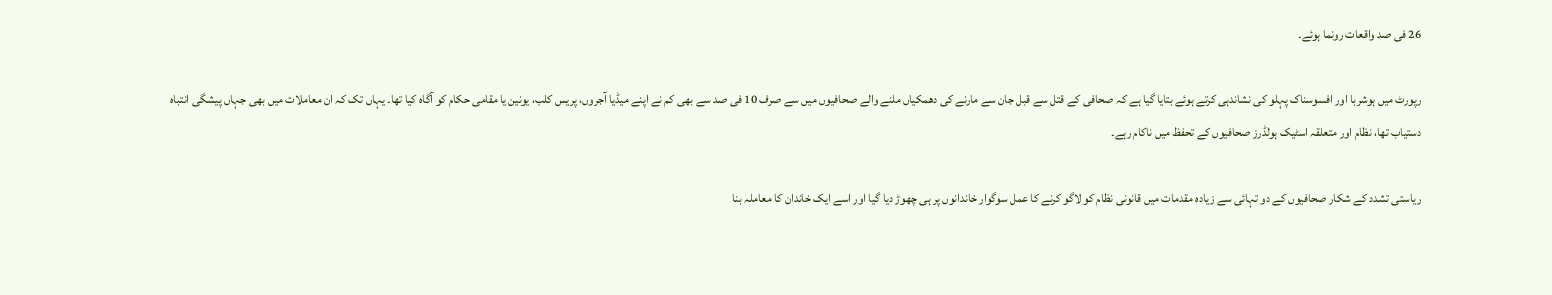26 فی صد واقعات رونما ہوئے۔

رپورٹ میں ہوشربا اور افسوسناک پہلو کی نشاندہی کرتے ہوئے بتایا گیا ہے کہ صحافی کے قتل سے قبل جان سے مارنے کی دھمکیاں ملنے والے صحافیوں میں سے صرف 10 فی صد سے بھی کم نے اپنے میڈیا آجروں، پریس کلب، یونین یا مقامی حکام کو آگاہ کیا تھا۔ یہاں تک کہ ان معاملات میں بھی جہاں پیشگی انتباہ دستیاب تھا، نظام اور متعلقہ اسٹیک ہولڈرز صحافیوں کے تحفظ میں ناکام رہے۔

ریاستی تشدد کے شکار صحافیوں کے دو تہائی سے زیادہ مقدمات میں قانونی نظام کو لاگو کرنے کا عمل سوگوار خاندانوں پر ہی چھوڑ دیا گیا اور اسے ایک خاندان کا معاملہ بنا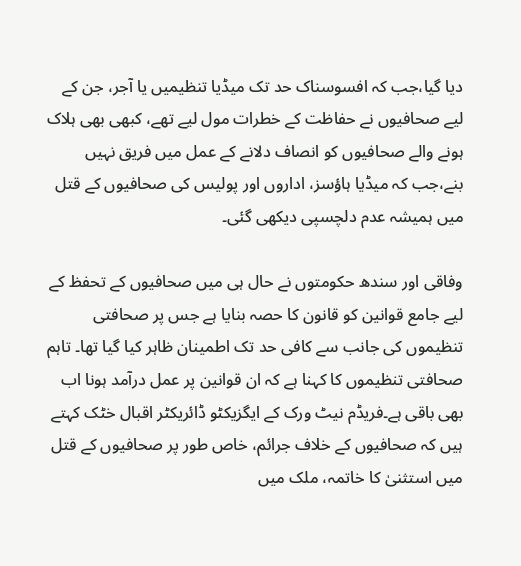دیا گیا،جب کہ افسوسناک حد تک میڈیا تنظیمیں یا آجر، جن کے لیے صحافیوں نے حفاظت کے خطرات مول لیے تھے، کبھی بھی ہلاک ہونے والے صحافیوں کو انصاف دلانے کے عمل میں فریق نہیں بنے،جب کہ میڈیا ہاؤسز، اداروں اور پولیس کی صحافیوں کے قتل میں ہمیشہ عدم دلچسپی دیکھی گئی۔

وفاقی اور سندھ حکومتوں نے حال ہی میں صحافیوں کے تحفظ کے لیے جامع قوانین کو قانون کا حصہ بنایا ہے جس پر صحافتی تنظیموں کی جانب سے کافی حد تک اطمینان ظاہر کیا گیا تھا۔ تاہم صحافتی تنظیموں کا کہنا ہے کہ ان قوانین پر عمل درآمد ہونا اب بھی باقی ہے۔فریڈم نیٹ ورک کے ایگزیکٹو ڈائریکٹر اقبال خٹک کہتے ہیں کہ صحافیوں کے خلاف جرائم، خاص طور پر صحافیوں کے قتل میں استثنیٰ کا خاتمہ، ملک میں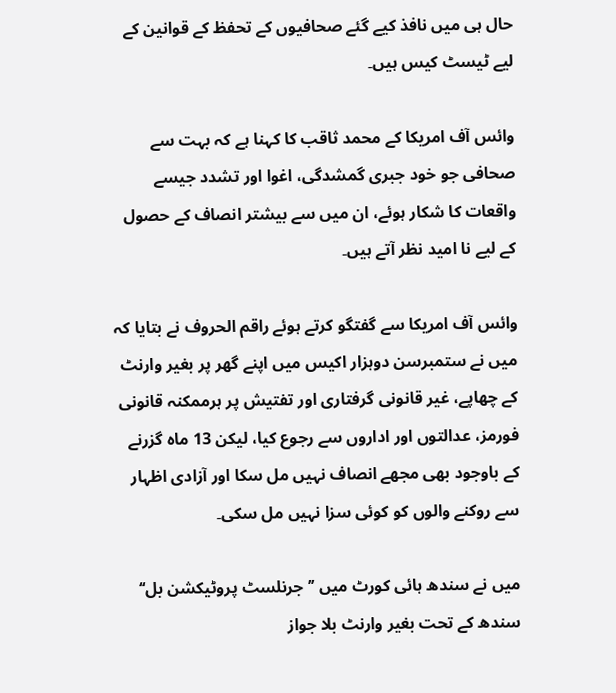حال ہی میں نافذ کیے گئے صحافیوں کے تحفظ کے قوانین کے لیے ٹیسٹ کیس ہیں۔

وائس آف امریکا کے محمد ثاقب کا کہنا ہے کہ بہت سے صحافی جو خود جبری گمشدگی، اغوا اور تشدد جیسے واقعات کا شکار ہوئے، ان میں سے بیشتر انصاف کے حصول کے لیے نا امید نظر آتے ہیں۔

وائس آف امریکا سے گفتگو کرتے ہوئے راقم الحروف نے بتایا کہ میں نے ستمبرسن دوہزار اکیس میں اپنے گھر پر بغیر وارنٹ کے چھاپے، غیر قانونی گرفتاری اور تفتیش پر ہرممکنہ قانونی فورمز، عدالتوں اور اداروں سے رجوع کیا، لیکن 13 ماہ گزرنے کے باوجود بھی مجھے انصاف نہیں مل سکا اور آزادی اظہار سے روکنے والوں کو کوئی سزا نہیں مل سکی۔

میں نے سندھ ہائی کورٹ میں ’’جرنلسٹ پروٹیکشن بل‘‘ سندھ کے تحت بغیر وارنٹ بلا جواز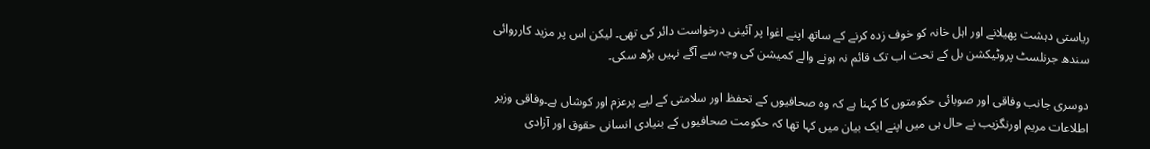ریاستی دہشت پھیلانے اور اہل خانہ کو خوف زدہ کرنے کے ساتھ اپنے اغوا پر آئینی درخواست دائر کی تھی۔ لیکن اس پر مزید کارروائی سندھ جرنلسٹ پروٹیکشن بل کے تحت اب تک قائم نہ ہونے والے کمیشن کی وجہ سے آگے نہیں بڑھ سکی۔

دوسری جانب وفاقی اور صوبائی حکومتوں کا کہنا ہے کہ وہ صحافیوں کے تحفظ اور سلامتی کے لیے پرعزم اور کوشاں ہے۔وفاقی وزیر اطلاعات مریم اورنگزیب نے حال ہی میں اپنے ایک بیان میں کہا تھا کہ حکومت صحافیوں کے بنیادی انسانی حقوق اور آزادی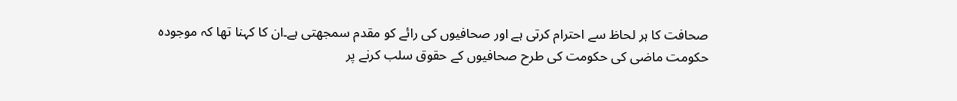صحافت کا ہر لحاظ سے احترام کرتی ہے اور صحافیوں کی رائے کو مقدم سمجھتی ہے۔ان کا کہنا تھا کہ موجودہ حکومت ماضی کی حکومت کی طرح صحافیوں کے حقوق سلب کرنے پر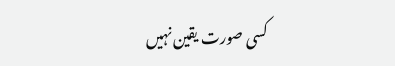کسی صورت یقین نہیں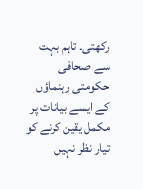رکھتی۔ تاہم بہت سے صحافی حکومتی رہنماؤں کے ایسے بیانات پر مکمل یقین کرنے کو تیار نظر نہیں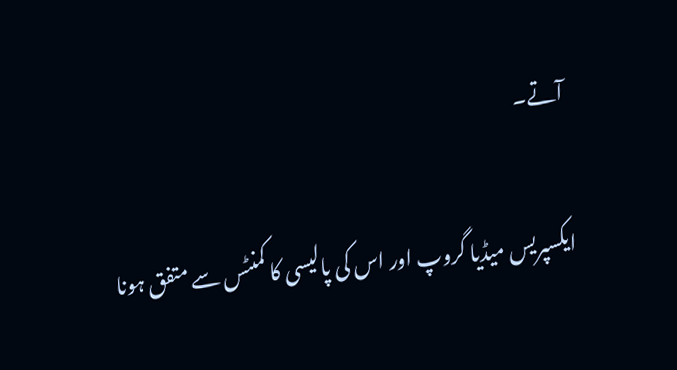آتے۔

ایکسپریس میڈیا گروپ اور اس کی پالیسی کا کمنٹس سے متفق ہونا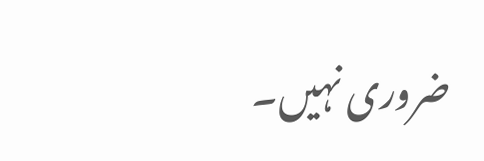ضروری نہیں۔